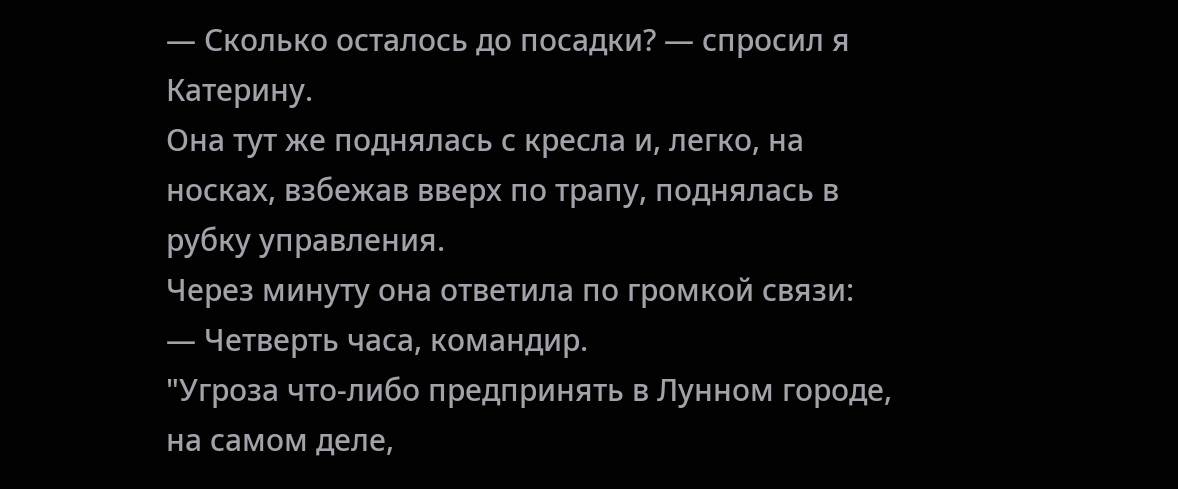— Сколько осталось до посадки? — спросил я Катерину.
Она тут же поднялась с кресла и, легко, на носках, взбежав вверх по трапу, поднялась в рубку управления.
Через минуту она ответила по громкой связи:
— Четверть часа, командир.
"Угроза что-либо предпринять в Лунном городе, на самом деле,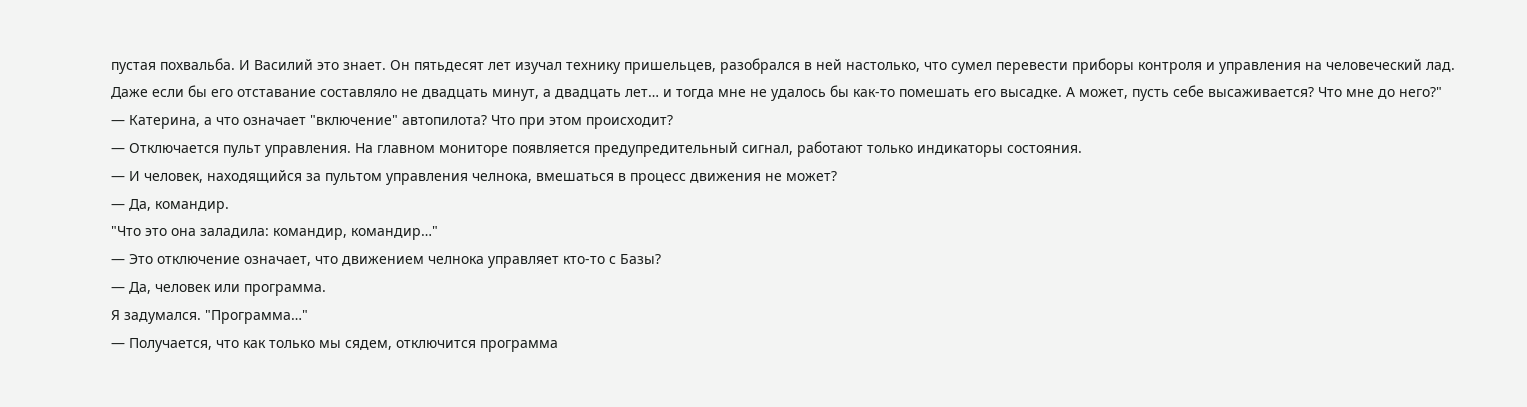пустая похвальба. И Василий это знает. Он пятьдесят лет изучал технику пришельцев, разобрался в ней настолько, что сумел перевести приборы контроля и управления на человеческий лад. Даже если бы его отставание составляло не двадцать минут, а двадцать лет… и тогда мне не удалось бы как-то помешать его высадке. А может, пусть себе высаживается? Что мне до него?"
— Катерина, а что означает "включение" автопилота? Что при этом происходит?
— Отключается пульт управления. На главном мониторе появляется предупредительный сигнал, работают только индикаторы состояния.
— И человек, находящийся за пультом управления челнока, вмешаться в процесс движения не может?
— Да, командир.
"Что это она заладила: командир, командир…"
— Это отключение означает, что движением челнока управляет кто-то с Базы?
— Да, человек или программа.
Я задумался. "Программа…"
— Получается, что как только мы сядем, отключится программа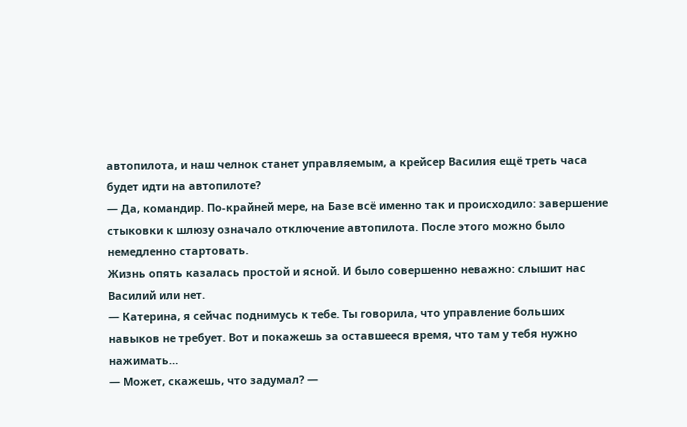автопилота, и наш челнок станет управляемым, а крейсер Василия ещё треть часа будет идти на автопилоте?
— Да, командир. По-крайней мере, на Базе всё именно так и происходило: завершение стыковки к шлюзу означало отключение автопилота. После этого можно было немедленно стартовать.
Жизнь опять казалась простой и ясной. И было совершенно неважно: слышит нас Василий или нет.
— Катерина, я сейчас поднимусь к тебе. Ты говорила, что управление больших навыков не требует. Вот и покажешь за оставшееся время, что там у тебя нужно нажимать…
— Может, скажешь, что задумал? —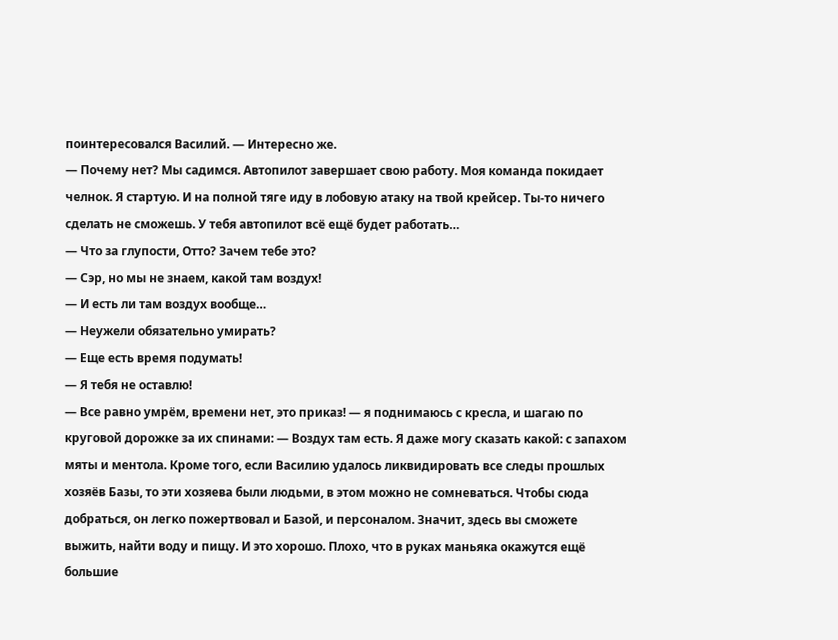поинтересовался Василий. — Интересно же.
— Почему нет? Мы садимся. Автопилот завершает свою работу. Моя команда покидает челнок. Я стартую. И на полной тяге иду в лобовую атаку на твой крейсер. Ты-то ничего сделать не сможешь. У тебя автопилот всё ещё будет работать…
— Что за глупости, Отто? Зачем тебе это?
— Сэр, но мы не знаем, какой там воздух!
— И есть ли там воздух вообще…
— Неужели обязательно умирать?
— Еще есть время подумать!
— Я тебя не оставлю!
— Все равно умрём, времени нет, это приказ! — я поднимаюсь с кресла, и шагаю по круговой дорожке за их спинами: — Воздух там есть. Я даже могу сказать какой: с запахом мяты и ментола. Кроме того, если Василию удалось ликвидировать все следы прошлых хозяёв Базы, то эти хозяева были людьми, в этом можно не сомневаться. Чтобы сюда добраться, он легко пожертвовал и Базой, и персоналом. Значит, здесь вы сможете выжить, найти воду и пищу. И это хорошо. Плохо, что в руках маньяка окажутся ещё большие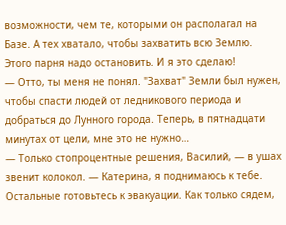возможности, чем те, которыми он располагал на Базе. А тех хватало, чтобы захватить всю Землю. Этого парня надо остановить. И я это сделаю!
— Отто, ты меня не понял. "Захват" Земли был нужен, чтобы спасти людей от ледникового периода и добраться до Лунного города. Теперь, в пятнадцати минутах от цели, мне это не нужно…
— Только стопроцентные решения, Василий, — в ушах звенит колокол. — Катерина, я поднимаюсь к тебе. Остальные готовьтесь к эвакуации. Как только сядем,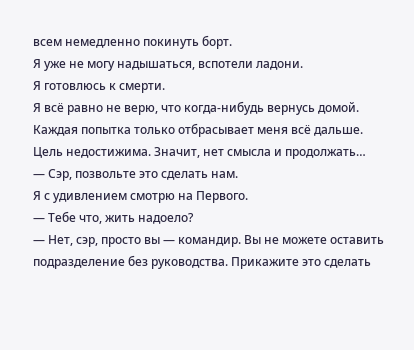всем немедленно покинуть борт.
Я уже не могу надышаться, вспотели ладони.
Я готовлюсь к смерти.
Я всё равно не верю, что когда-нибудь вернусь домой. Каждая попытка только отбрасывает меня всё дальше. Цель недостижима. Значит, нет смысла и продолжать…
— Сэр, позвольте это сделать нам.
Я с удивлением смотрю на Первого.
— Тебе что, жить надоело?
— Нет, сэр, просто вы — командир. Вы не можете оставить подразделение без руководства. Прикажите это сделать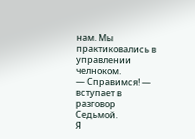нам. Мы практиковались в управлении челноком.
— Справимся! — вступает в разговор Седьмой.
Я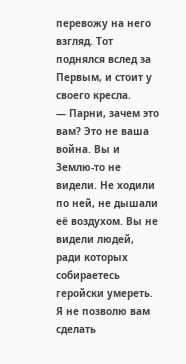перевожу на него взгляд. Тот поднялся вслед за Первым, и стоит у своего кресла.
— Парни, зачем это вам? Это не ваша война. Вы и Землю-то не видели. Не ходили по ней, не дышали её воздухом. Вы не видели людей, ради которых собираетесь геройски умереть. Я не позволю вам сделать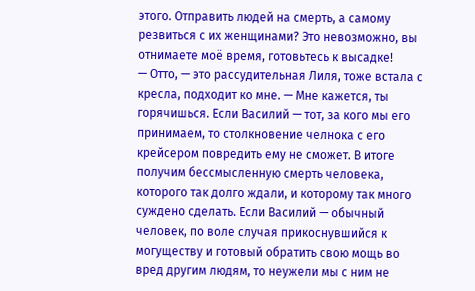этого. Отправить людей на смерть, а самому резвиться с их женщинами? Это невозможно, вы отнимаете моё время, готовьтесь к высадке!
— Отто, — это рассудительная Лиля, тоже встала с кресла, подходит ко мне. — Мне кажется, ты горячишься. Если Василий — тот, за кого мы его принимаем, то столкновение челнока с его крейсером повредить ему не сможет. В итоге получим бессмысленную смерть человека, которого так долго ждали, и которому так много суждено сделать. Если Василий — обычный человек, по воле случая прикоснувшийся к могуществу и готовый обратить свою мощь во вред другим людям, то неужели мы с ним не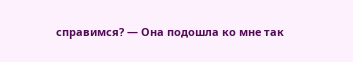справимся? — Она подошла ко мне так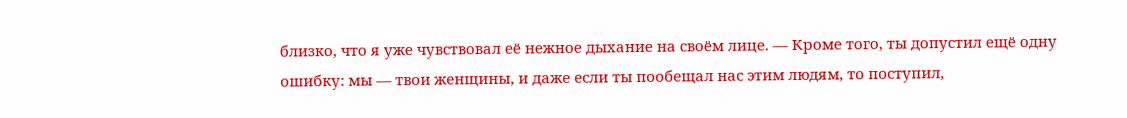близко, что я уже чувствовал её нежное дыхание на своём лице. — Кроме того, ты допустил ещё одну ошибку: мы — твои женщины, и даже если ты пообещал нас этим людям, то поступил,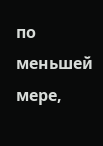по меньшей мере,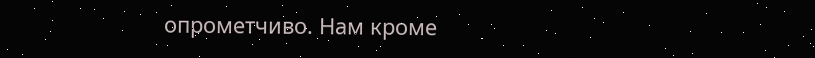опрометчиво. Нам кроме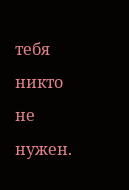тебя никто не нужен.